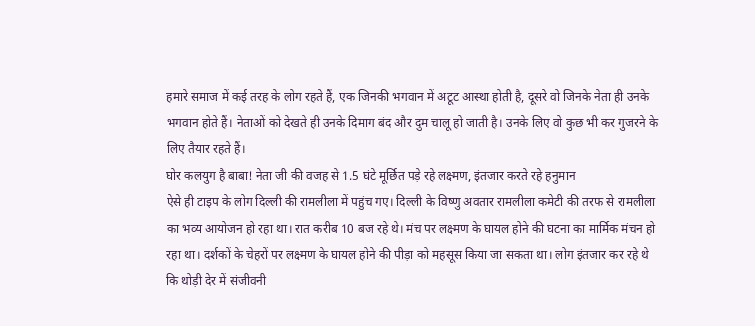हमारे समाज में कई तरह के लोग रहते हैं, एक जिनकी भगवान में अटूट आस्था होती है, दूसरे वो जिनके नेता ही उनके भगवान होते हैं। नेताओं को देखते ही उनके दिमाग बंद और दुम चालू हो जाती है। उनके लिए वो कुछ भी कर गुजरने के लिए तैयार रहते हैं।
घोर कलयुग है बाबा! नेता जी की वजह से 1.5 घंटे मूर्छित पड़े रहे लक्ष्मण, इंतजार करते रहे हनुमान
ऐसे ही टाइप के लोग दिल्ली की रामलीला में पहुंच गए। दिल्ली के विष्णु अवतार रामलीला कमेटी की तरफ से रामलीला का भव्य आयोजन हो रहा था। रात करीब 10 बज रहे थे। मंच पर लक्ष्मण के घायल होने की घटना का मार्मिक मंचन हो रहा था। दर्शकों के चेहरों पर लक्ष्मण के घायल होने की पीड़ा को महसूस किया जा सकता था। लोग इंतजार कर रहे थे कि थोड़ी देर में संजीवनी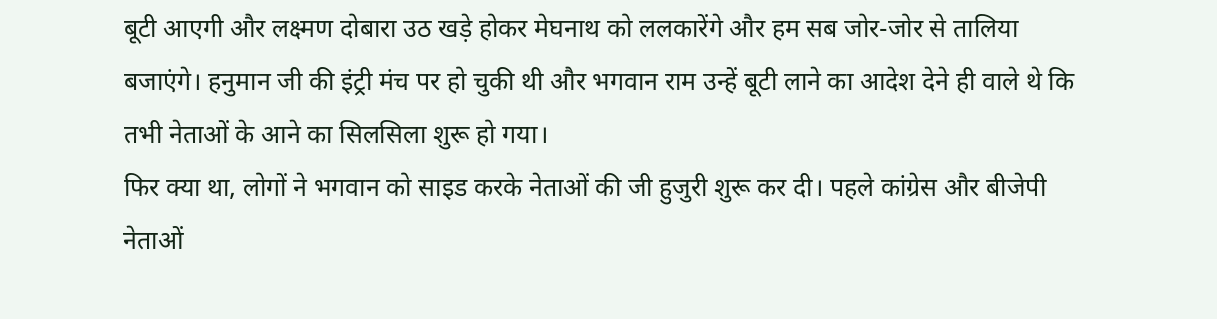बूटी आएगी और लक्ष्मण दोबारा उठ खड़े होकर मेघनाथ को ललकारेंगे और हम सब जोर-जोर से तालिया बजाएंगे। हनुमान जी की इंट्री मंच पर हो चुकी थी और भगवान राम उन्हें बूटी लाने का आदेश देने ही वाले थे कि तभी नेताओं के आने का सिलसिला शुरू हो गया।
फिर क्या था, लोगों ने भगवान को साइड करके नेताओं की जी हुजुरी शुरू कर दी। पहले कांग्रेस और बीजेपी नेताओं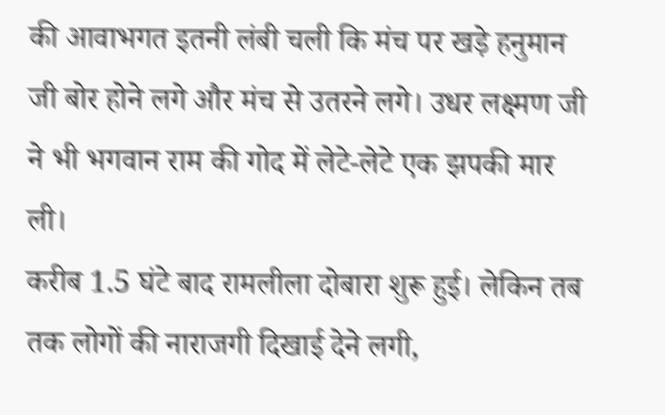की आवाभगत इतनी लंबी चली कि मंच पर खड़े हनुमान जी बोर होने लगे और मंच से उतरने लगे। उधर लक्ष्मण जी ने भी भगवान राम की गोद में लेटे-लेटे एक झपकी मार ली।
करीब 1.5 घंटे बाद रामलीला दोबारा शुरू हुई। लेकिन तब तक लोगों की नाराजगी दिखाई देने लगी,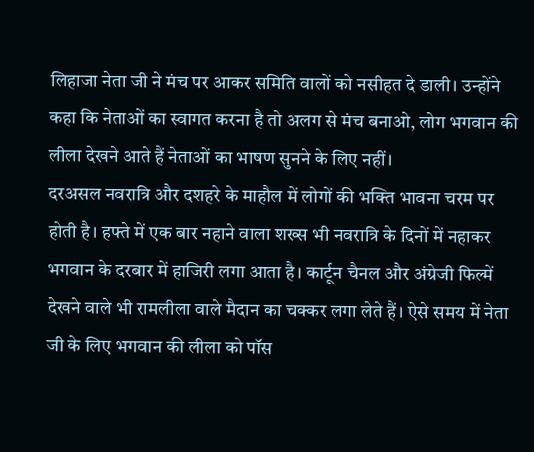लिहाजा नेता जी ने मंच पर आकर समिति वालों को नसीहत दे डाली। उन्होंने कहा कि नेताओं का स्वागत करना है तो अलग से मंच बनाओ, लोग भगवान की लीला देखने आते हैं नेताओं का भाषण सुनने के लिए नहीं।
दरअसल नवरात्रि और दशहरे के माहौल में लोगों की भक्ति भावना चरम पर होती है। हफ्ते में एक बार नहाने वाला शख्स भी नवरात्रि के दिनों में नहाकर भगवान के दरबार में हाजिरी लगा आता है। कार्टून चैनल और अंग्रेजी फिल्में देखने वाले भी रामलीला वाले मैदान का चक्कर लगा लेते हैं। ऐसे समय में नेता जी के लिए भगवान की लीला को पॉस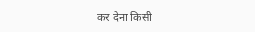कर देना किसी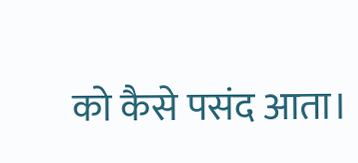को कैसे पसंद आता।